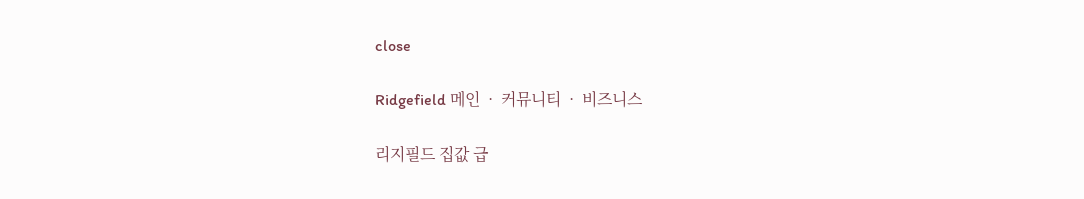close

Ridgefield 메인  ·  커뮤니티  ·  비즈니스

리지필드 집값 급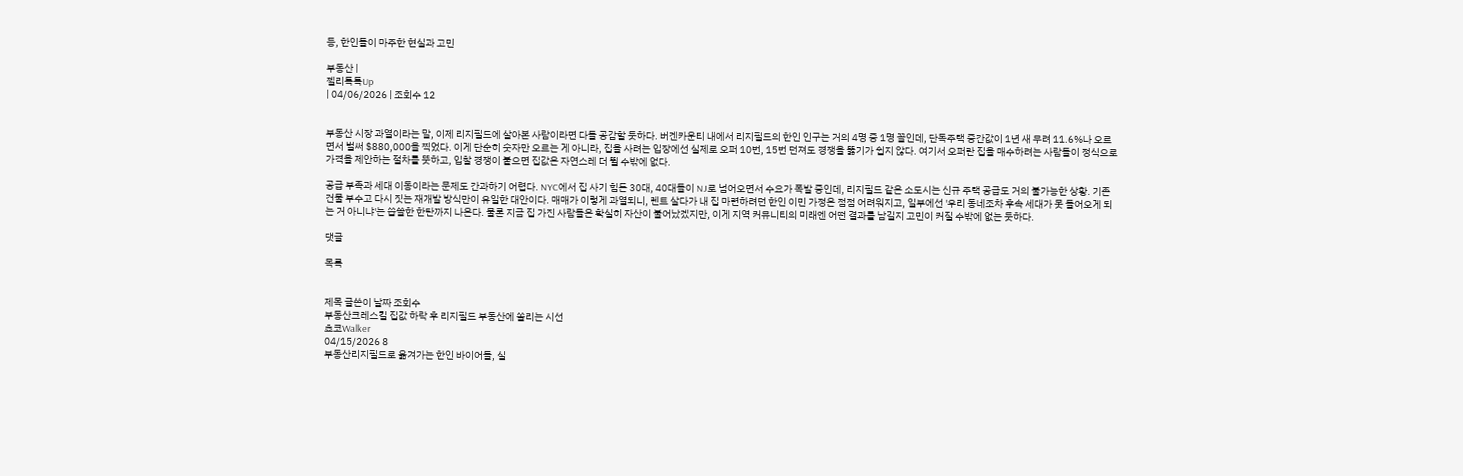등, 한인들이 마주한 현실과 고민

부동산 |
젤리톡톡Up
| 04/06/2026 | 조회수 12


부동산 시장 과열이라는 말, 이제 리지필드에 살아본 사람이라면 다들 공감할 듯하다. 버겐카운티 내에서 리지필드의 한인 인구는 거의 4명 중 1명 꼴인데, 단독주택 중간값이 1년 새 무려 11.6%나 오르면서 벌써 $880,000을 찍었다. 이게 단순히 숫자만 오르는 게 아니라, 집을 사려는 입장에선 실제로 오퍼 10번, 15번 던져도 경쟁을 뚫기가 쉽지 않다. 여기서 오퍼란 집을 매수하려는 사람들이 정식으로 가격을 제안하는 절차를 뜻하고, 입찰 경쟁이 붙으면 집값은 자연스레 더 뛸 수밖에 없다.

공급 부족과 세대 이동이라는 문제도 간과하기 어렵다. NYC에서 집 사기 힘든 30대, 40대들이 NJ로 넘어오면서 수요가 폭발 중인데, 리지필드 같은 소도시는 신규 주택 공급도 거의 불가능한 상황. 기존 건물 부수고 다시 짓는 재개발 방식만이 유일한 대안이다. 매매가 이렇게 과열되니, 렌트 살다가 내 집 마련하려던 한인 이민 가정은 점점 어려워지고, 일부에선 '우리 동네조차 후속 세대가 못 들어오게 되는 거 아니냐'는 씁쓸한 한탄까지 나온다. 물론 지금 집 가진 사람들은 확실히 자산이 불어났겠지만, 이게 지역 커뮤니티의 미래엔 어떤 결과를 남길지 고민이 커질 수밖에 없는 듯하다.

댓글

목록


제목 글쓴이 날짜 조회수
부동산크레스킬 집값 하락 후 리지필드 부동산에 쏠리는 시선
쵸코Walker
04/15/2026 8
부동산리지필드로 옮겨가는 한인 바이어들, 실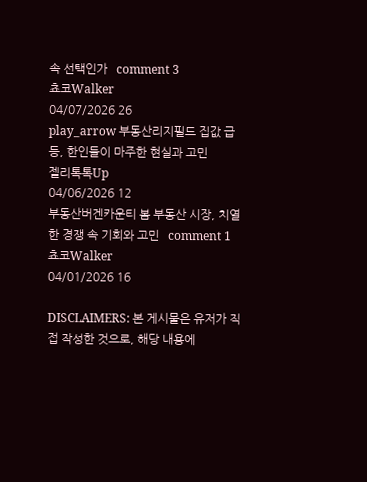속 선택인가   comment 3
쵸코Walker
04/07/2026 26
play_arrow 부동산리지필드 집값 급등, 한인들이 마주한 현실과 고민
젤리톡톡Up
04/06/2026 12
부동산버겐카운티 봄 부동산 시장, 치열한 경쟁 속 기회와 고민   comment 1
쵸코Walker
04/01/2026 16

DISCLAIMERS: 본 게시물은 유저가 직접 작성한 것으로, 해당 내용에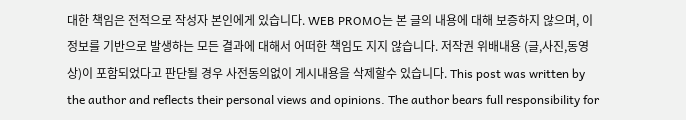대한 책임은 전적으로 작성자 본인에게 있습니다. WEB PROMO는 본 글의 내용에 대해 보증하지 않으며, 이 정보를 기반으로 발생하는 모든 결과에 대해서 어떠한 책임도 지지 않습니다. 저작권 위배내용 (글,사진,동영상)이 포함되었다고 판단될 경우 사전동의없이 게시내용을 삭제할수 있습니다. This post was written by the author and reflects their personal views and opinions. The author bears full responsibility for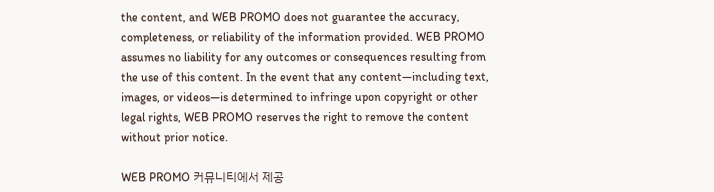the content, and WEB PROMO does not guarantee the accuracy, completeness, or reliability of the information provided. WEB PROMO assumes no liability for any outcomes or consequences resulting from the use of this content. In the event that any content—including text, images, or videos—is determined to infringe upon copyright or other legal rights, WEB PROMO reserves the right to remove the content without prior notice.

WEB PROMO 커뮤니티에서 제공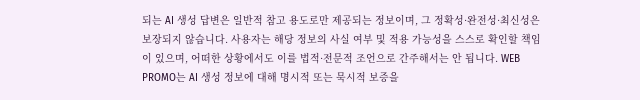되는 AI 생성 답변은 일반적 참고 용도로만 제공되는 정보이며, 그 정확성·완전성·최신성은 보장되지 않습니다. 사용자는 해당 정보의 사실 여부 및 적용 가능성을 스스로 확인할 책임이 있으며, 어떠한 상황에서도 이를 법적·전문적 조언으로 간주해서는 안 됩니다. WEB PROMO는 AI 생성 정보에 대해 명시적 또는 묵시적 보증을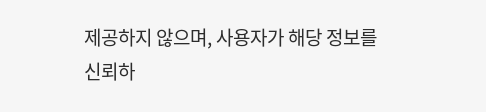제공하지 않으며, 사용자가 해당 정보를 신뢰하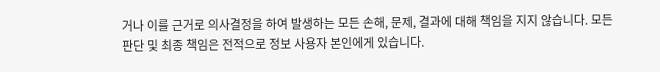거나 이를 근거로 의사결정을 하여 발생하는 모든 손해, 문제, 결과에 대해 책임을 지지 않습니다. 모든 판단 및 최종 책임은 전적으로 정보 사용자 본인에게 있습니다.